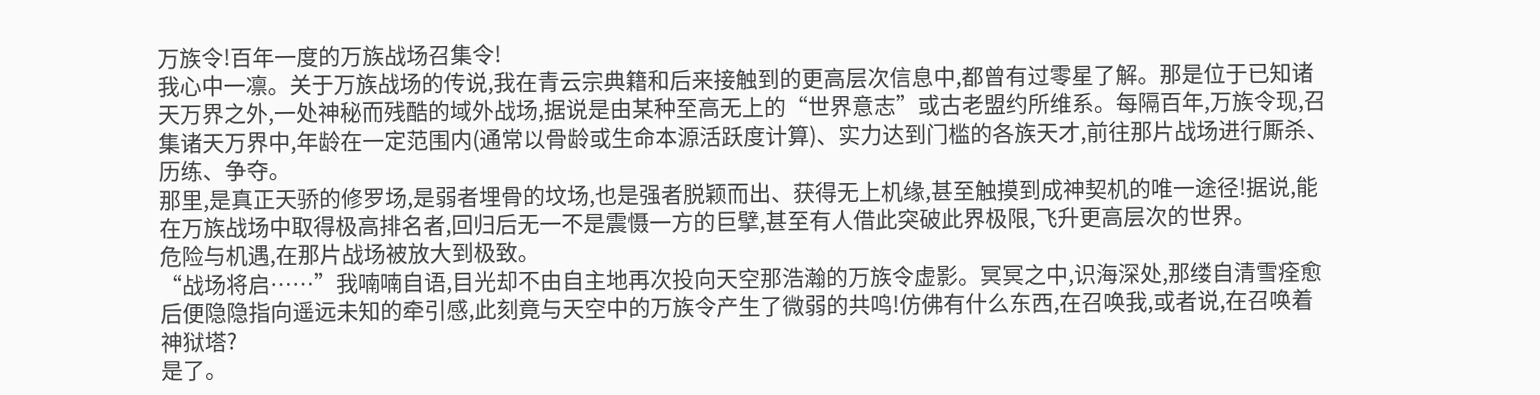万族令!百年一度的万族战场召集令!
我心中一凛。关于万族战场的传说,我在青云宗典籍和后来接触到的更高层次信息中,都曾有过零星了解。那是位于已知诸天万界之外,一处神秘而残酷的域外战场,据说是由某种至高无上的“世界意志”或古老盟约所维系。每隔百年,万族令现,召集诸天万界中,年龄在一定范围内(通常以骨龄或生命本源活跃度计算)、实力达到门槛的各族天才,前往那片战场进行厮杀、历练、争夺。
那里,是真正天骄的修罗场,是弱者埋骨的坟场,也是强者脱颖而出、获得无上机缘,甚至触摸到成神契机的唯一途径!据说,能在万族战场中取得极高排名者,回归后无一不是震慑一方的巨擘,甚至有人借此突破此界极限,飞升更高层次的世界。
危险与机遇,在那片战场被放大到极致。
“战场将启……”我喃喃自语,目光却不由自主地再次投向天空那浩瀚的万族令虚影。冥冥之中,识海深处,那缕自清雪痊愈后便隐隐指向遥远未知的牵引感,此刻竟与天空中的万族令产生了微弱的共鸣!仿佛有什么东西,在召唤我,或者说,在召唤着神狱塔?
是了。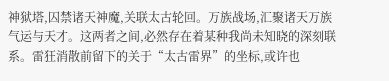神狱塔,囚禁诸天神魔,关联太古轮回。万族战场,汇聚诸天万族气运与天才。这两者之间,必然存在着某种我尚未知晓的深刻联系。雷狂消散前留下的关于“太古雷界”的坐标,或许也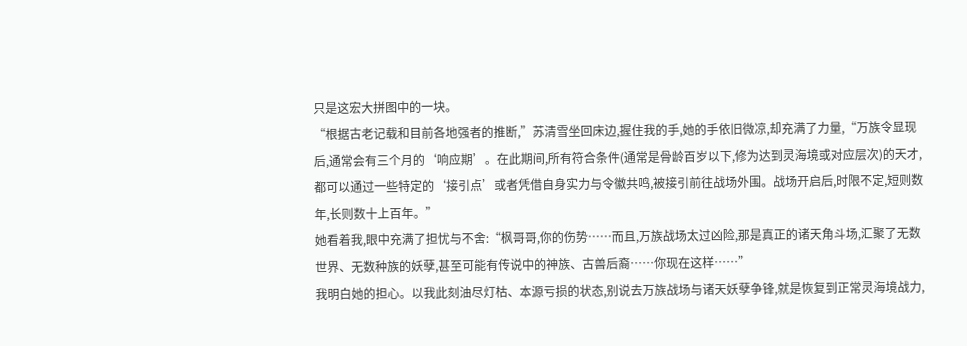只是这宏大拼图中的一块。
“根据古老记载和目前各地强者的推断,”苏清雪坐回床边,握住我的手,她的手依旧微凉,却充满了力量,“万族令显现后,通常会有三个月的‘响应期’。在此期间,所有符合条件(通常是骨龄百岁以下,修为达到灵海境或对应层次)的天才,都可以通过一些特定的‘接引点’或者凭借自身实力与令徽共鸣,被接引前往战场外围。战场开启后,时限不定,短则数年,长则数十上百年。”
她看着我,眼中充满了担忧与不舍:“枫哥哥,你的伤势……而且,万族战场太过凶险,那是真正的诸天角斗场,汇聚了无数世界、无数种族的妖孽,甚至可能有传说中的神族、古兽后裔……你现在这样……”
我明白她的担心。以我此刻油尽灯枯、本源亏损的状态,别说去万族战场与诸天妖孽争锋,就是恢复到正常灵海境战力,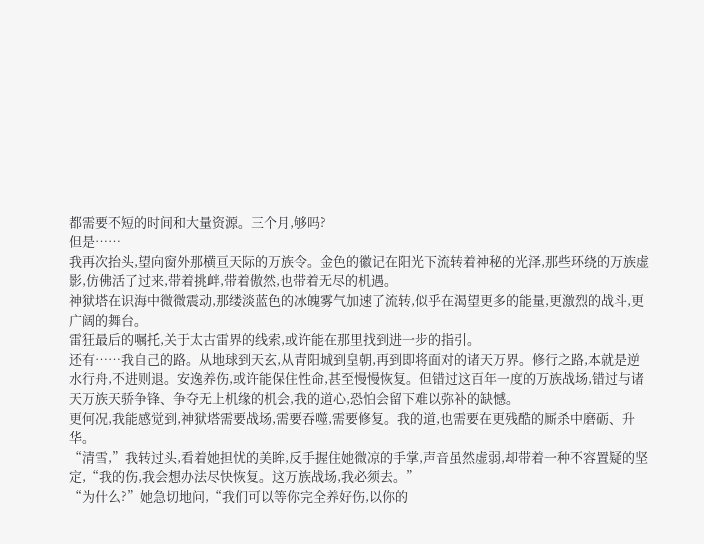都需要不短的时间和大量资源。三个月,够吗?
但是……
我再次抬头,望向窗外那横亘天际的万族令。金色的徽记在阳光下流转着神秘的光泽,那些环绕的万族虚影,仿佛活了过来,带着挑衅,带着傲然,也带着无尽的机遇。
神狱塔在识海中微微震动,那缕淡蓝色的冰魄雾气加速了流转,似乎在渴望更多的能量,更激烈的战斗,更广阔的舞台。
雷狂最后的嘱托,关于太古雷界的线索,或许能在那里找到进一步的指引。
还有……我自己的路。从地球到天玄,从青阳城到皇朝,再到即将面对的诸天万界。修行之路,本就是逆水行舟,不进则退。安逸养伤,或许能保住性命,甚至慢慢恢复。但错过这百年一度的万族战场,错过与诸天万族天骄争锋、争夺无上机缘的机会,我的道心,恐怕会留下难以弥补的缺憾。
更何况,我能感觉到,神狱塔需要战场,需要吞噬,需要修复。我的道,也需要在更残酷的厮杀中磨砺、升华。
“清雪,”我转过头,看着她担忧的美眸,反手握住她微凉的手掌,声音虽然虚弱,却带着一种不容置疑的坚定,“我的伤,我会想办法尽快恢复。这万族战场,我必须去。”
“为什么?”她急切地问,“我们可以等你完全养好伤,以你的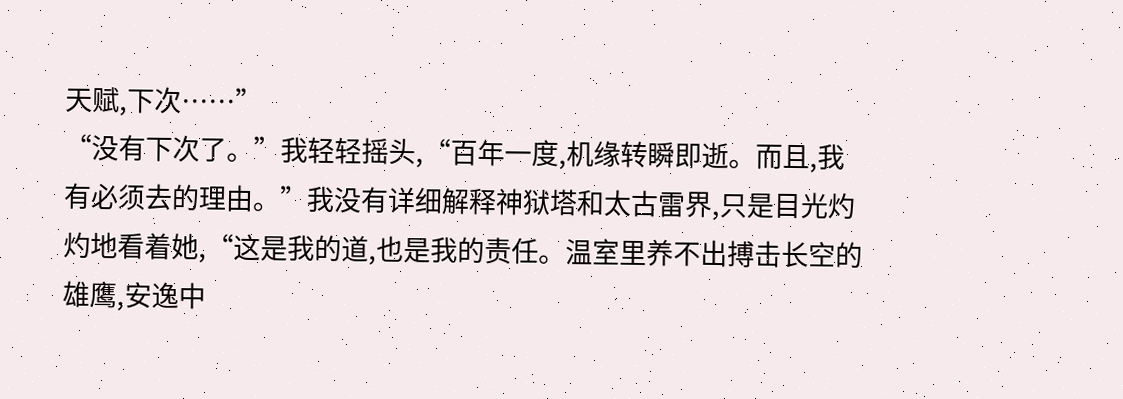天赋,下次……”
“没有下次了。”我轻轻摇头,“百年一度,机缘转瞬即逝。而且,我有必须去的理由。”我没有详细解释神狱塔和太古雷界,只是目光灼灼地看着她,“这是我的道,也是我的责任。温室里养不出搏击长空的雄鹰,安逸中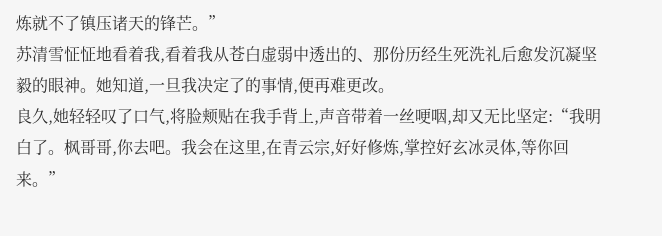炼就不了镇压诸天的锋芒。”
苏清雪怔怔地看着我,看着我从苍白虚弱中透出的、那份历经生死洗礼后愈发沉凝坚毅的眼神。她知道,一旦我决定了的事情,便再难更改。
良久,她轻轻叹了口气,将脸颊贴在我手背上,声音带着一丝哽咽,却又无比坚定:“我明白了。枫哥哥,你去吧。我会在这里,在青云宗,好好修炼,掌控好玄冰灵体,等你回来。”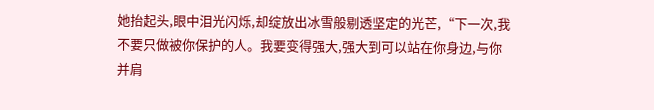她抬起头,眼中泪光闪烁,却绽放出冰雪般剔透坚定的光芒,“下一次,我不要只做被你保护的人。我要变得强大,强大到可以站在你身边,与你并肩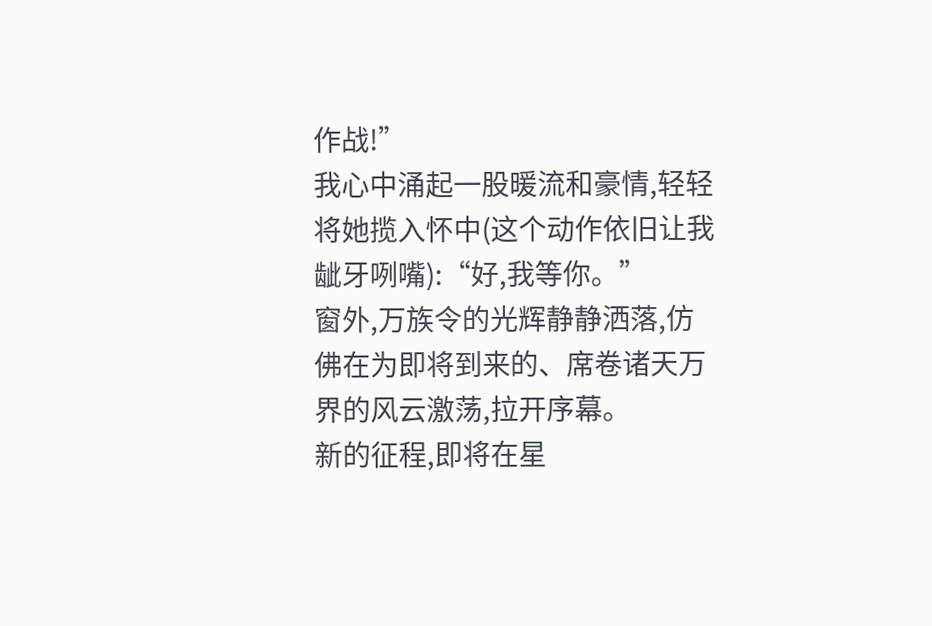作战!”
我心中涌起一股暖流和豪情,轻轻将她揽入怀中(这个动作依旧让我龇牙咧嘴):“好,我等你。”
窗外,万族令的光辉静静洒落,仿佛在为即将到来的、席卷诸天万界的风云激荡,拉开序幕。
新的征程,即将在星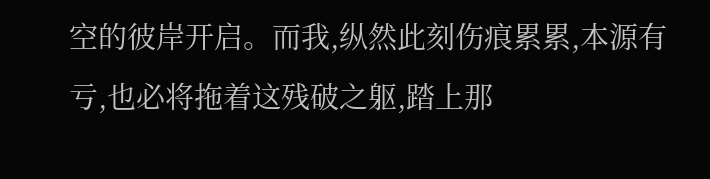空的彼岸开启。而我,纵然此刻伤痕累累,本源有亏,也必将拖着这残破之躯,踏上那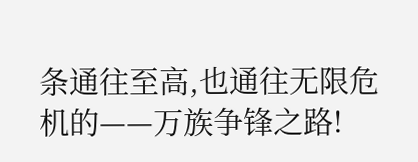条通往至高,也通往无限危机的——万族争锋之路!